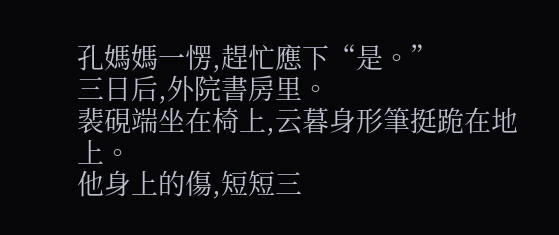孔媽媽一愣,趕忙應下“是。”
三日后,外院書房里。
裴硯端坐在椅上,云暮身形筆挺跪在地上。
他身上的傷,短短三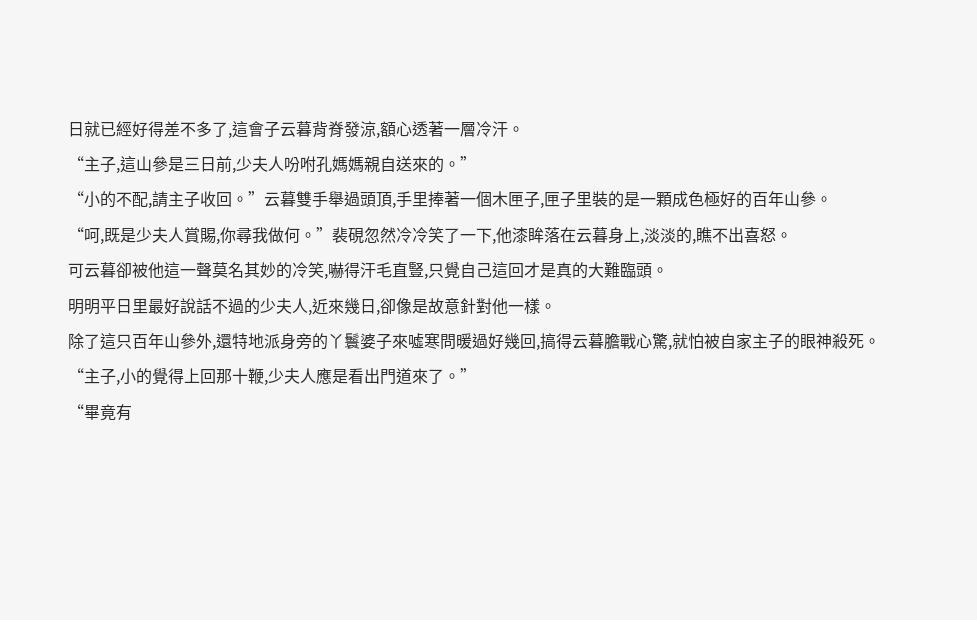日就已經好得差不多了,這會子云暮背脊發涼,額心透著一層冷汗。
“主子,這山參是三日前,少夫人吩咐孔媽媽親自送來的。”
“小的不配,請主子收回。”云暮雙手舉過頭頂,手里捧著一個木匣子,匣子里裝的是一顆成色極好的百年山參。
“呵,既是少夫人賞賜,你尋我做何。”裴硯忽然冷冷笑了一下,他漆眸落在云暮身上,淡淡的,瞧不出喜怒。
可云暮卻被他這一聲莫名其妙的冷笑,嚇得汗毛直豎,只覺自己這回才是真的大難臨頭。
明明平日里最好說話不過的少夫人,近來幾日,卻像是故意針對他一樣。
除了這只百年山參外,還特地派身旁的丫鬟婆子來噓寒問暖過好幾回,搞得云暮膽戰心驚,就怕被自家主子的眼神殺死。
“主子,小的覺得上回那十鞭,少夫人應是看出門道來了。”
“畢竟有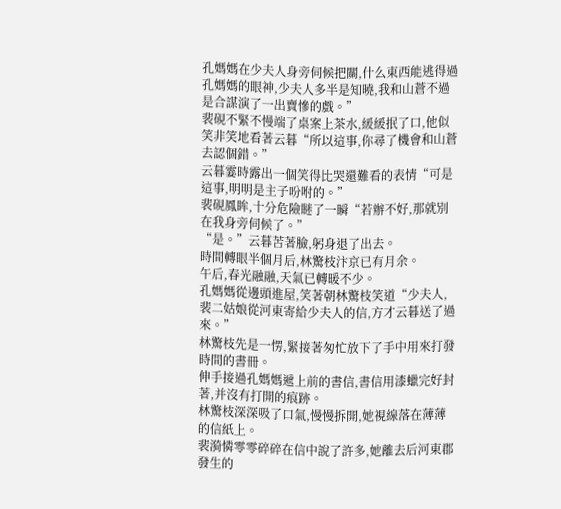孔媽媽在少夫人身旁伺候把關,什么東西能逃得過孔媽媽的眼神,少夫人多半是知曉,我和山蒼不過是合謀演了一出賣慘的戲。”
裴硯不緊不慢端了桌案上茶水,緩緩抿了口,他似笑非笑地看著云暮“所以這事,你尋了機會和山蒼去認個錯。”
云暮霎時露出一個笑得比哭還難看的表情“可是這事,明明是主子吩咐的。”
裴硯鳳眸,十分危險瞇了一瞬“若辦不好,那就別在我身旁伺候了。”
“是。”云暮苦著臉,躬身退了出去。
時間轉眼半個月后,林驚枝汴京已有月余。
午后,春光融融,天氣已轉暖不少。
孔媽媽從邊頭進屋,笑著朝林驚枝笑道“少夫人,裴二姑娘從河東寄給少夫人的信,方才云暮送了過來。”
林驚枝先是一愣,緊接著匆忙放下了手中用來打發時間的書冊。
伸手接過孔媽媽遞上前的書信,書信用漆蠟完好封著,并沒有打開的痕跡。
林驚枝深深吸了口氣,慢慢拆開,她視線落在薄薄的信紙上。
裴漪憐零零碎碎在信中說了許多,她離去后河東郡發生的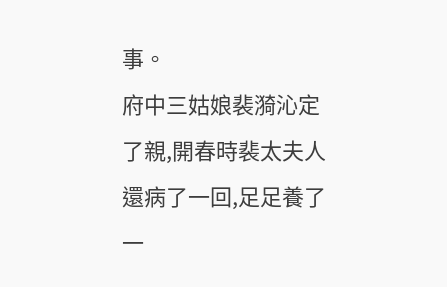事。
府中三姑娘裴漪沁定了親,開春時裴太夫人還病了一回,足足養了一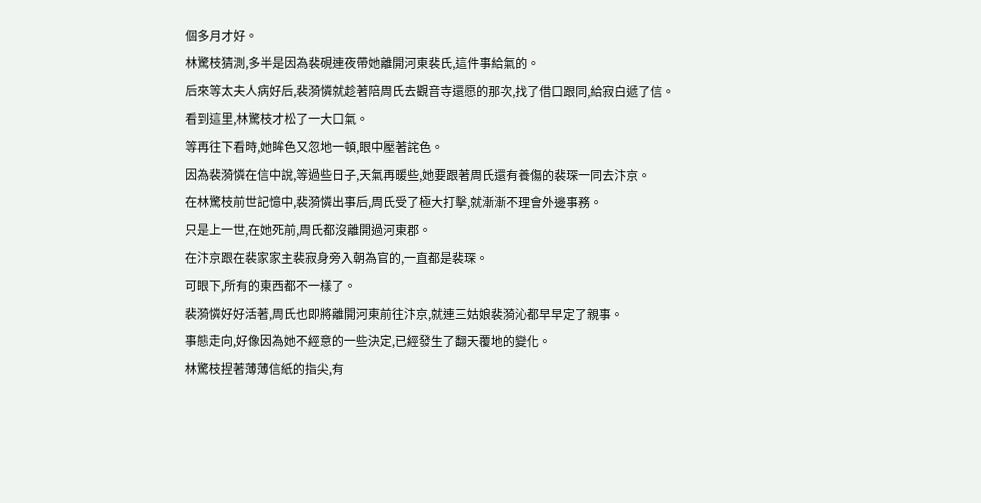個多月才好。
林驚枝猜測,多半是因為裴硯連夜帶她離開河東裴氏,這件事給氣的。
后來等太夫人病好后,裴漪憐就趁著陪周氏去觀音寺還愿的那次,找了借口跟同,給寂白遞了信。
看到這里,林驚枝才松了一大口氣。
等再往下看時,她眸色又忽地一頓,眼中壓著詫色。
因為裴漪憐在信中說,等過些日子,天氣再暖些,她要跟著周氏還有養傷的裴琛一同去汴京。
在林驚枝前世記憶中,裴漪憐出事后,周氏受了極大打擊,就漸漸不理會外邊事務。
只是上一世,在她死前,周氏都沒離開過河東郡。
在汴京跟在裴家家主裴寂身旁入朝為官的,一直都是裴琛。
可眼下,所有的東西都不一樣了。
裴漪憐好好活著,周氏也即將離開河東前往汴京,就連三姑娘裴漪沁都早早定了親事。
事態走向,好像因為她不經意的一些決定,已經發生了翻天覆地的變化。
林驚枝捏著薄薄信紙的指尖,有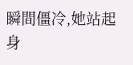瞬間僵冷,她站起身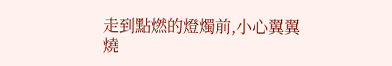走到點燃的燈燭前,小心翼翼燒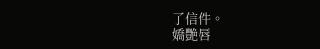了信件。
嬌艷唇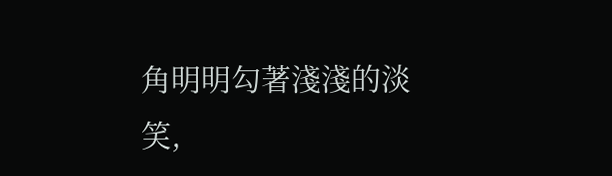角明明勾著淺淺的淡笑,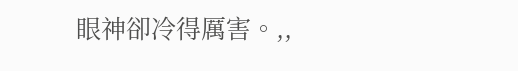眼神卻冷得厲害。,,